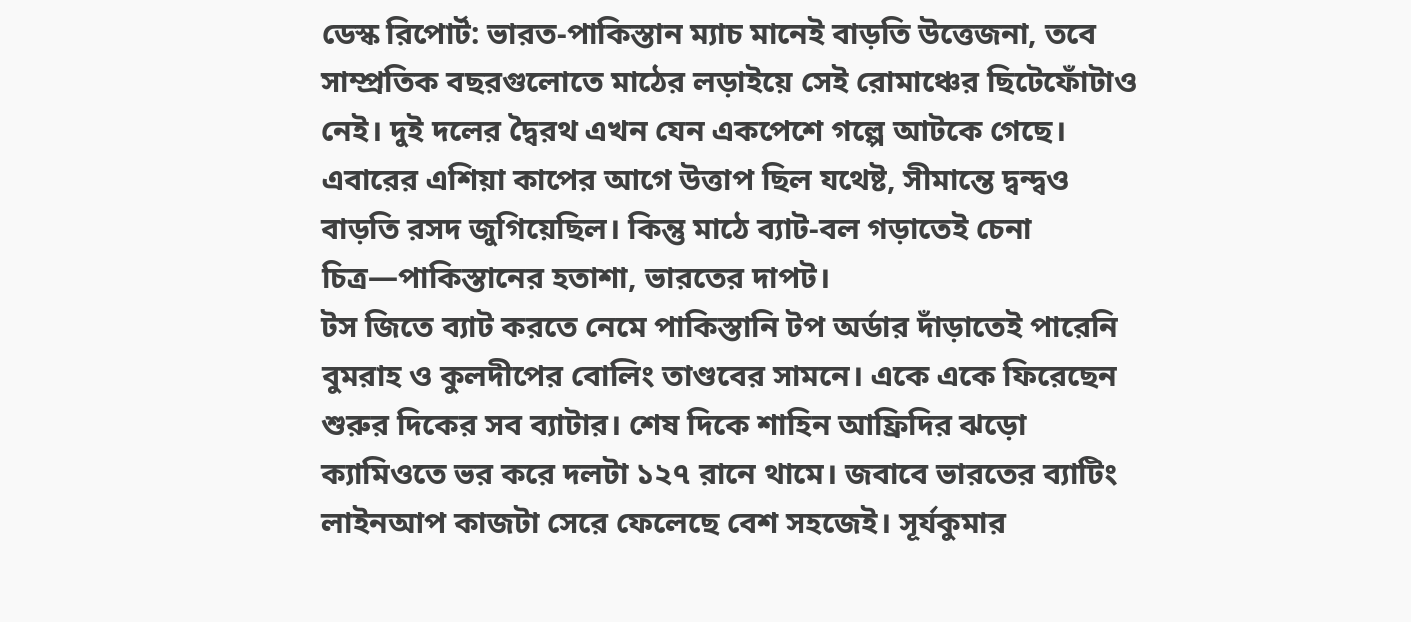ডেস্ক রিপোর্ট: ভারত-পাকিস্তান ম্যাচ মানেই বাড়তি উত্তেজনা, তবে সাম্প্রতিক বছরগুলোতে মাঠের লড়াইয়ে সেই রোমাঞ্চের ছিটেফোঁটাও নেই। দুই দলের দ্বৈরথ এখন যেন একপেশে গল্পে আটকে গেছে। এবারের এশিয়া কাপের আগে উত্তাপ ছিল যথেষ্ট, সীমান্তে দ্বন্দ্বও বাড়তি রসদ জুগিয়েছিল। কিন্তু মাঠে ব্যাট-বল গড়াতেই চেনা চিত্র—পাকিস্তানের হতাশা, ভারতের দাপট।
টস জিতে ব্যাট করতে নেমে পাকিস্তানি টপ অর্ডার দাঁড়াতেই পারেনি বুমরাহ ও কুলদীপের বোলিং তাণ্ডবের সামনে। একে একে ফিরেছেন শুরুর দিকের সব ব্যাটার। শেষ দিকে শাহিন আফ্রিদির ঝড়ো ক্যামিওতে ভর করে দলটা ১২৭ রানে থামে। জবাবে ভারতের ব্যাটিং লাইনআপ কাজটা সেরে ফেলেছে বেশ সহজেই। সূর্যকুমার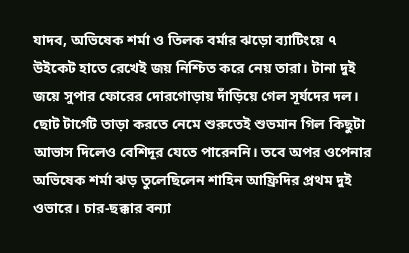যাদব, অভিষেক শর্মা ও তিলক বর্মার ঝড়ো ব্যাটিংয়ে ৭ উইকেট হাতে রেখেই জয় নিশ্চিত করে নেয় তারা। টানা দুই জয়ে সুপার ফোরের দোরগোড়ায় দাঁড়িয়ে গেল সূর্যদের দল।
ছোট টার্গেট তাড়া করতে নেমে শুরুতেই শুভমান গিল কিছুটা আভাস দিলেও বেশিদূর যেতে পারেননি। তবে অপর ওপেনার অভিষেক শর্মা ঝড় তুলেছিলেন শাহিন আফ্রিদির প্রথম দুই ওভারে। চার-ছক্কার বন্যা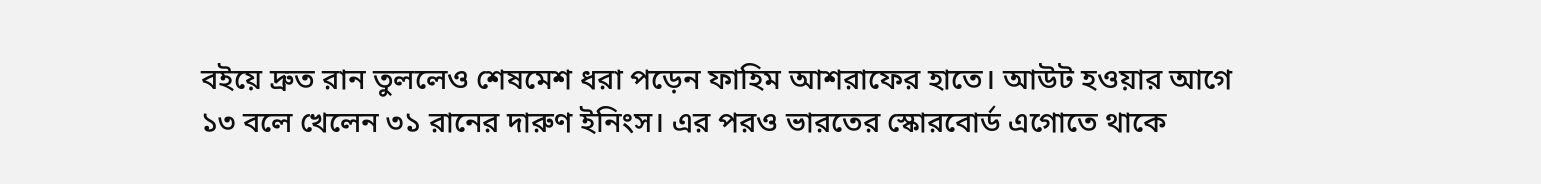বইয়ে দ্রুত রান তুললেও শেষমেশ ধরা পড়েন ফাহিম আশরাফের হাতে। আউট হওয়ার আগে ১৩ বলে খেলেন ৩১ রানের দারুণ ইনিংস। এর পরও ভারতের স্কোরবোর্ড এগোতে থাকে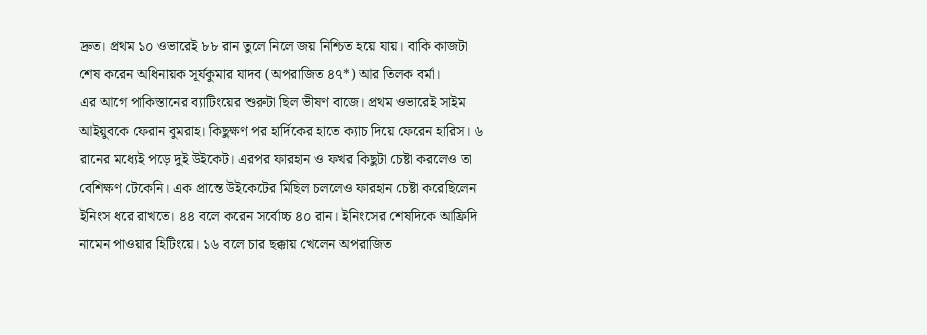দ্রুত। প্রথম ১০ ওভারেই ৮৮ রান তুলে নিলে জয় নিশ্চিত হয়ে যায়। বাকি কাজটা শেষ করেন অধিনায়ক সূর্যকুমার যাদব (অপরাজিত ৪৭*) আর তিলক বর্মা।
এর আগে পাকিস্তানের ব্যাটিংয়ের শুরুটা ছিল ভীষণ বাজে। প্রথম ওভারেই সাইম আইয়ুবকে ফেরান বুমরাহ। কিছুক্ষণ পর হার্দিকের হাতে ক্যাচ দিয়ে ফেরেন হারিস। ৬ রানের মধ্যেই পড়ে দুই উইকেট। এরপর ফারহান ও ফখর কিছুটা চেষ্টা করলেও তা বেশিক্ষণ টেকেনি। এক প্রান্তে উইকেটের মিছিল চললেও ফারহান চেষ্টা করেছিলেন ইনিংস ধরে রাখতে। ৪৪ বলে করেন সর্বোচ্চ ৪০ রান। ইনিংসের শেষদিকে আফ্রিদি নামেন পাওয়ার হিটিংয়ে। ১৬ বলে চার ছক্কায় খেলেন অপরাজিত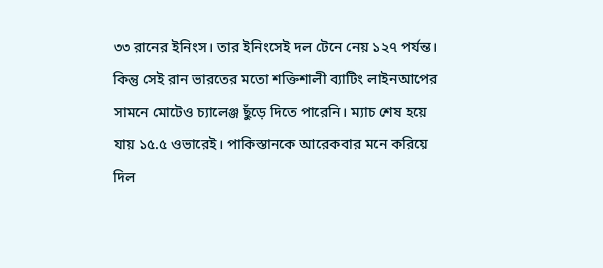৩৩ রানের ইনিংস। তার ইনিংসেই দল টেনে নেয় ১২৭ পর্যন্ত।
কিন্তু সেই রান ভারতের মতো শক্তিশালী ব্যাটিং লাইনআপের সামনে মোটেও চ্যালেঞ্জ ছুঁড়ে দিতে পারেনি। ম্যাচ শেষ হয়ে যায় ১৫.৫ ওভারেই। পাকিস্তানকে আরেকবার মনে করিয়ে দিল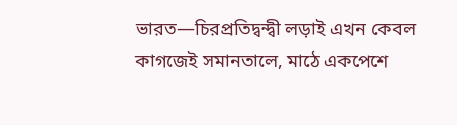ভারত—চিরপ্রতিদ্বন্দ্বী লড়াই এখন কেবল কাগজেই সমানতালে, মাঠে একপেশে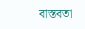বাস্তবতা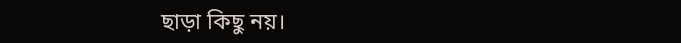ছাড়া কিছু নয়।